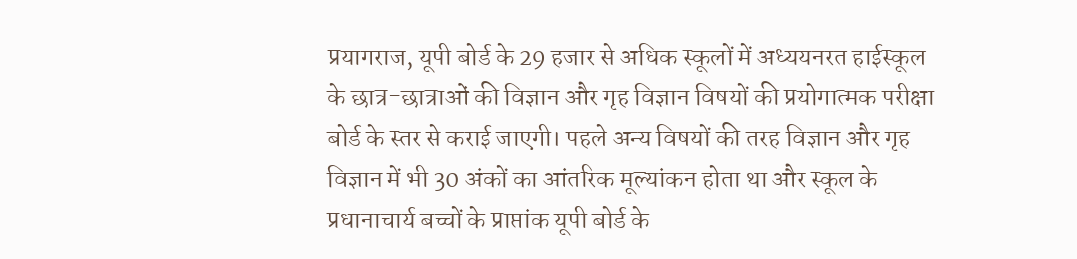प्रयागराज, यूपी बोर्ड के 29 हजार से अधिक स्कूलों में अध्ययनरत हाईस्कूल के छात्र-छात्राओं की विज्ञान और गृह विज्ञान विषयों की प्रयोगात्मक परीक्षा बोर्ड के स्तर से कराई जाएगी। पहले अन्य विषयों की तरह विज्ञान और गृह विज्ञान में भी 30 अंकों का आंतरिक मूल्यांकन होता था और स्कूल के प्रधानाचार्य बच्चों के प्राप्तांक यूपी बोर्ड के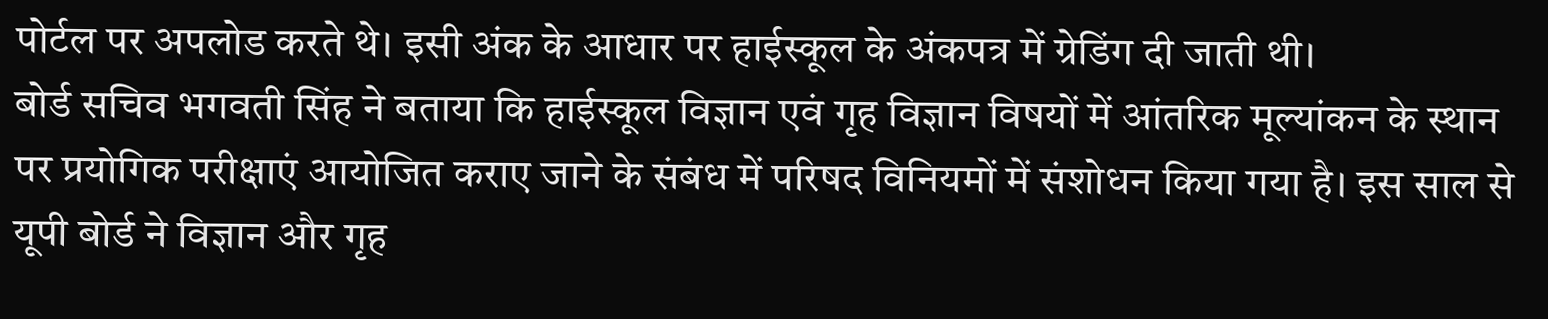पोर्टल पर अपलोड करते थे। इसी अंक के आधार पर हाईस्कूल के अंकपत्र में ग्रेडिंग दी जाती थी।
बोर्ड सचिव भगवती सिंह ने बताया कि हाईस्कूल विज्ञान एवं गृह विज्ञान विषयों में आंतरिक मूल्यांकन के स्थान पर प्रयोगिक परीक्षाएं आयोजित कराए जाने के संबंध में परिषद विनियमों में संशोधन किया गया है। इस साल से यूपी बोर्ड ने विज्ञान और गृह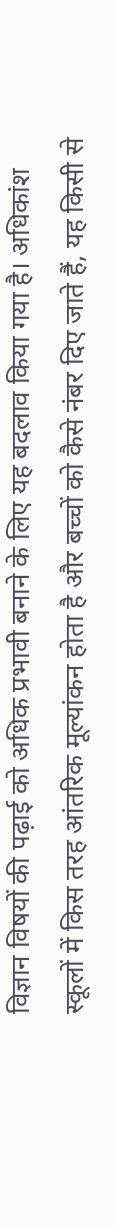विज्ञान विषयों की पढ़ाई को अधिक प्रभावी बनाने के लिए यह बदलाव किया गया है। अधिकांश स्कूलों में किस तरह आंतरिक मूल्यांकन होता है और बच्चों को कैसे नंबर दिए जाते हैं, यह किसी से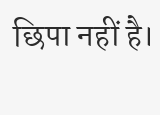छिपा नहीं है।